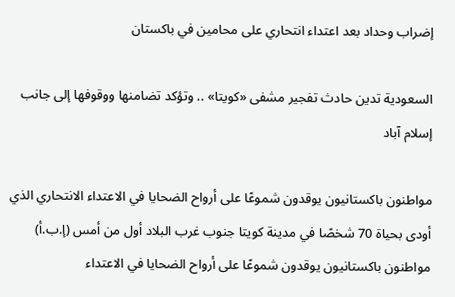إضراب وحداد بعد اعتداء انتحاري على محامين في باكستان

السعودية تدين حادث تفجير مشفى «كويتا» .. وتؤكد تضامنها ووقوفها إلى جانب إسلام آباد

مواطنون باكستانيون يوقدون شموعًا على أرواح الضحايا في الاعتداء الانتحاري الذي أودى بحياة 70 شخصًا في مدينة كويتا جنوب غرب البلاد أول من أمس (إ.ب.أ)
مواطنون باكستانيون يوقدون شموعًا على أرواح الضحايا في الاعتداء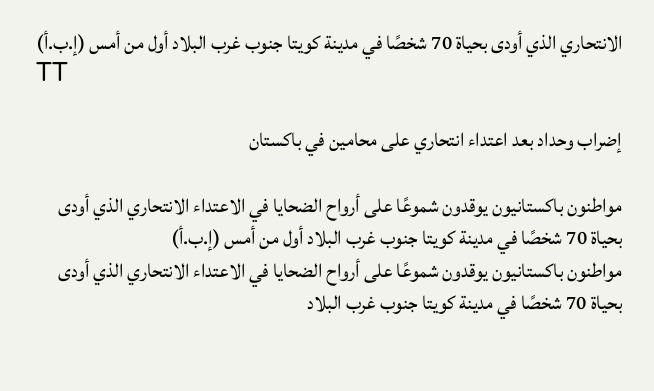الانتحاري الذي أودى بحياة 70 شخصًا في مدينة كويتا جنوب غرب البلاد أول من أمس (إ.ب.أ)
TT

إضراب وحداد بعد اعتداء انتحاري على محامين في باكستان

مواطنون باكستانيون يوقدون شموعًا على أرواح الضحايا في الاعتداء الانتحاري الذي أودى بحياة 70 شخصًا في مدينة كويتا جنوب غرب البلاد أول من أمس (إ.ب.أ)
مواطنون باكستانيون يوقدون شموعًا على أرواح الضحايا في الاعتداء الانتحاري الذي أودى بحياة 70 شخصًا في مدينة كويتا جنوب غرب البلاد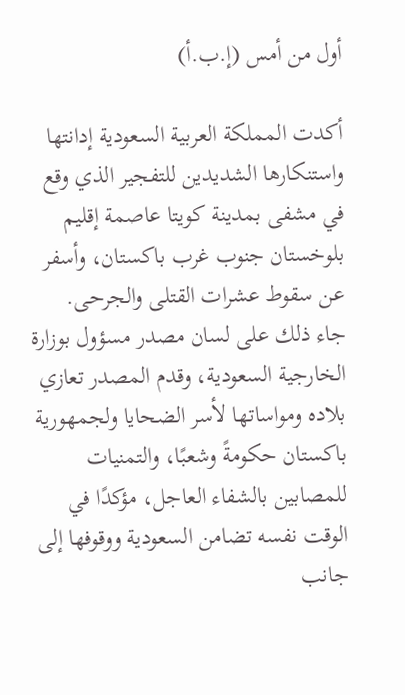أول من أمس (إ.ب.أ)

أكدت المملكة العربية السعودية إدانتها واستنكارها الشديدين للتفجير الذي وقع في مشفى بمدينة كويتا عاصمة إقليم بلوخستان جنوب غرب باكستان، وأسفر عن سقوط عشرات القتلى والجرحى.
جاء ذلك على لسان مصدر مسؤول بوزارة الخارجية السعودية، وقدم المصدر تعازي بلاده ومواساتها لأسر الضحايا ولجمهورية باكستان حكومةً وشعبًا، والتمنيات للمصابين بالشفاء العاجل، مؤكدًا في الوقت نفسه تضامن السعودية ووقوفها إلى جانب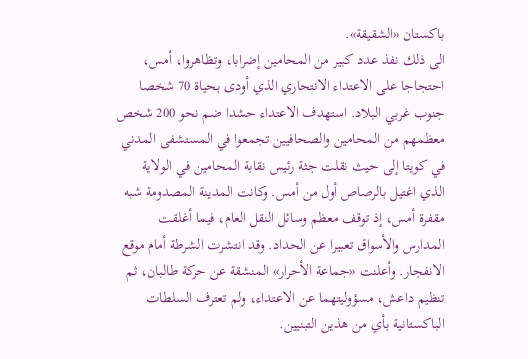باكستان «الشقيقة».
الى ذلك نفذ عدد كبير من المحامين إضرابا، وتظاهروا، أمس، احتجاجا على الاعتداء الانتحاري الذي أودى بحياة 70 شخصا جنوب غربي البلاد. استهدف الاعتداء حشدا ضم نحو 200 شخص معظمهم من المحامين والصحافيين تجمعوا في المستشفى المدني في كويتا إلى حيث نقلت جثة رئيس نقابة المحامين في الولاية الذي اغتيل بالرصاص أول من أمس. وكانت المدينة المصدومة شبه مقفرة أمس، إذ توقف معظم وسائل النقل العام، فيما أغلقت المدارس والأسواق تعبيرا عن الحداد. وقد انتشرت الشرطة أمام موقع الانفجار. وأعلنت «جماعة الأحرار» المنشقة عن حركة طالبان، ثم تنظيم داعش، مسؤوليتهما عن الاعتداء، ولم تعترف السلطات الباكستانية بأي من هذين التبنيين.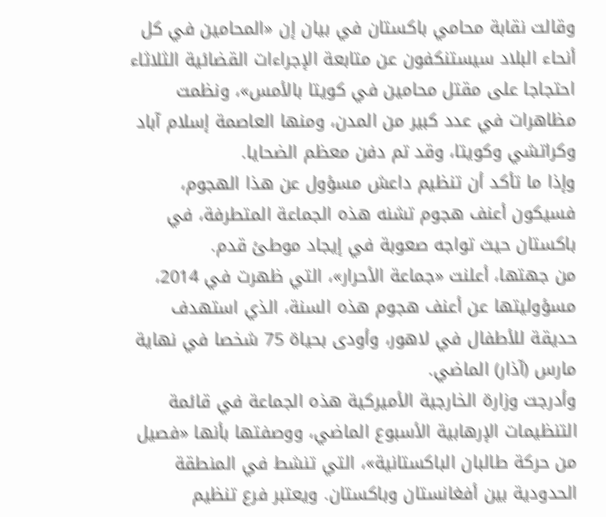وقالت نقابة محامي باكستان في بيان إن «المحامين في كل أنحاء البلاد سيستنكفون عن متابعة الإجراءات القضائية الثلاثاء احتجاجا على مقتل محامين في كويتا بالأمس»، ونظمت مظاهرات في عدد كبير من المدن، ومنها العاصمة إسلام آباد وكراتشي وكويتا، وقد تم دفن معظم الضحايا.
وإذا ما تأكد أن تنظيم داعش مسؤول عن هذا الهجوم، فسيكون أعنف هجوم تشنه هذه الجماعة المتطرفة، في باكستان حيث تواجه صعوبة في إيجاد موطئ قدم.
من جهتها، أعلنت «جماعة الأحرار»، التي ظهرت في 2014، مسؤوليتها عن أعنف هجوم هذه السنة، الذي استهدف حديقة للأطفال في لاهور، وأودى بحياة 75 شخصا في نهاية مارس (آذار) الماضي.
وأدرجت وزارة الخارجية الأميركية هذه الجماعة في قائمة التنظيمات الإرهابية الأسبوع الماضي، ووصفتها بأنها «فصيل من حركة طالبان الباكستانية»، التي تنشط في المنطقة الحدودية بين أفغانستان وباكستان. ويعتبر فرع تنظيم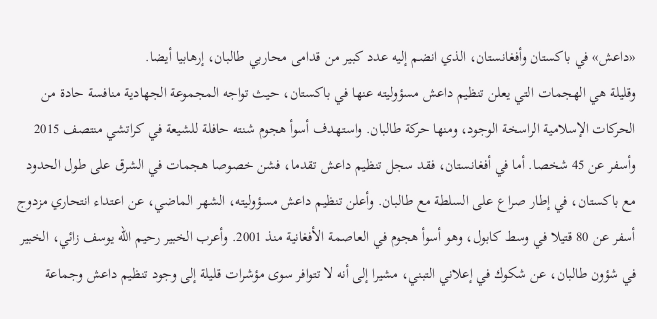«داعش» في باكستان وأفغانستان، الذي انضم إليه عدد كبير من قدامى محاربي طالبان، إرهابيا أيضا.
وقليلة هي الهجمات التي يعلن تنظيم داعش مسؤوليته عنها في باكستان، حيث تواجه المجموعة الجهادية منافسة حادة من الحركات الإسلامية الراسخة الوجود، ومنها حركة طالبان. واستهدف أسوأ هجوم شنته حافلة للشيعة في كراتشي منتصف 2015 وأسفر عن 45 شخصا. أما في أفغانستان، فقد سجل تنظيم داعش تقدما، فشن خصوصا هجمات في الشرق على طول الحدود مع باكستان، في إطار صراع على السلطة مع طالبان. وأعلن تنظيم داعش مسؤوليته، الشهر الماضي، عن اعتداء انتحاري مزدوج أسفر عن 80 قتيلا في وسط كابول، وهو أسوأ هجوم في العاصمة الأفغانية منذ 2001. وأعرب الخبير رحيم الله يوسف زائي، الخبير في شؤون طالبان، عن شكوك في إعلاني التبني، مشيرا إلى أنه لا تتوافر سوى مؤشرات قليلة إلى وجود تنظيم داعش وجماعة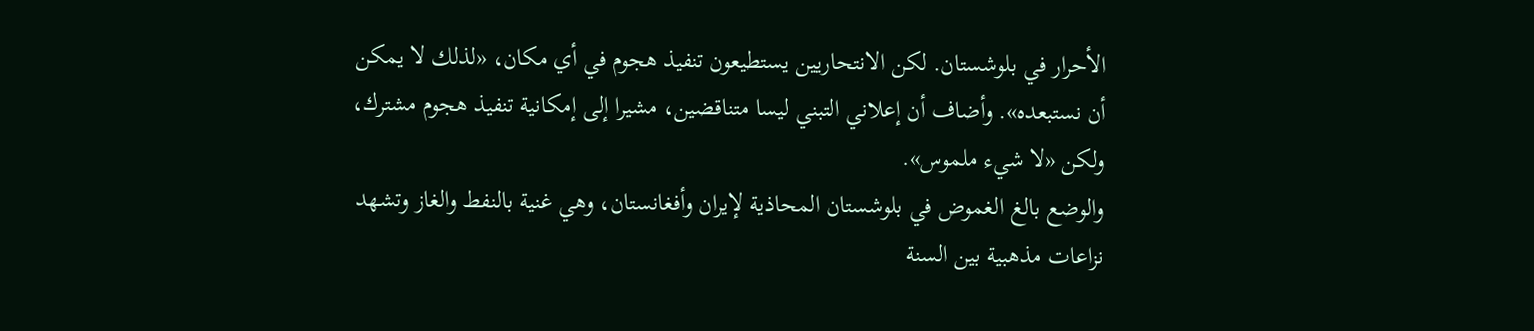الأحرار في بلوشستان. لكن الانتحاريين يستطيعون تنفيذ هجوم في أي مكان، «لذلك لا يمكن أن نستبعده». وأضاف أن إعلاني التبني ليسا متناقضين، مشيرا إلى إمكانية تنفيذ هجوم مشترك، ولكن «لا شيء ملموس».
والوضع بالغ الغموض في بلوشستان المحاذية لإيران وأفغانستان، وهي غنية بالنفط والغاز وتشهد نزاعات مذهبية بين السنة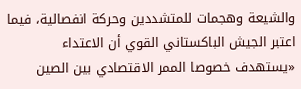والشيعة وهجمات للمتشددين وحركة انفصالية، فيما اعتبر الجيش الباكستاني القوي أن الاعتداء «يستهدف خصوصا الممر الاقتصادي بين الصين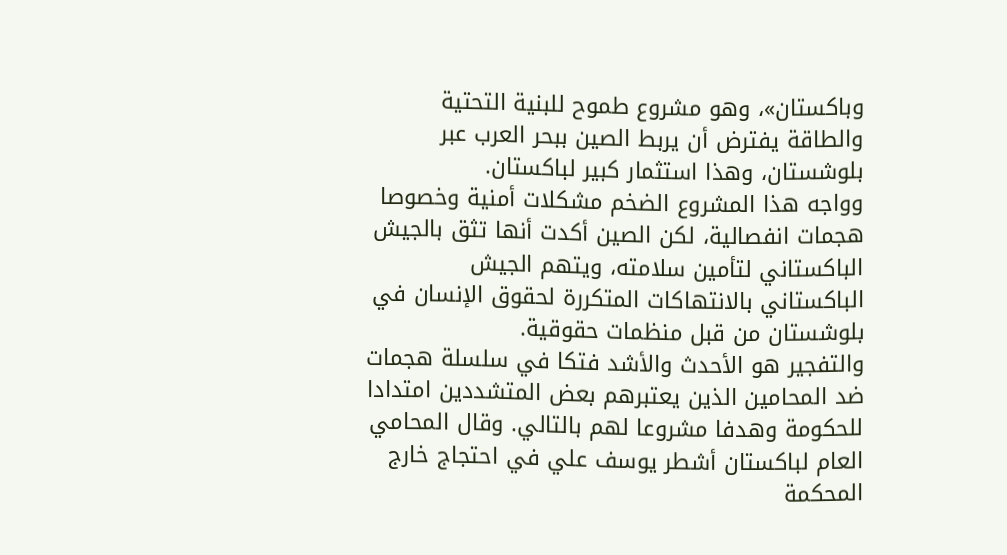وباكستان»، وهو مشروع طموح للبنية التحتية والطاقة يفترض أن يربط الصين ببحر العرب عبر بلوشستان، وهذا استثمار كبير لباكستان.
وواجه هذا المشروع الضخم مشكلات أمنية وخصوصا هجمات انفصالية، لكن الصين أكدت أنها تثق بالجيش الباكستاني لتأمين سلامته، ويتهم الجيش الباكستاني بالانتهاكات المتكررة لحقوق الإنسان في بلوشستان من قبل منظمات حقوقية.
والتفجير هو الأحدث والأشد فتكا في سلسلة هجمات ضد المحامين الذين يعتبرهم بعض المتشددين امتدادا للحكومة وهدفا مشروعا لهم بالتالي. وقال المحامي العام لباكستان أشطر يوسف علي في احتجاج خارج المحكمة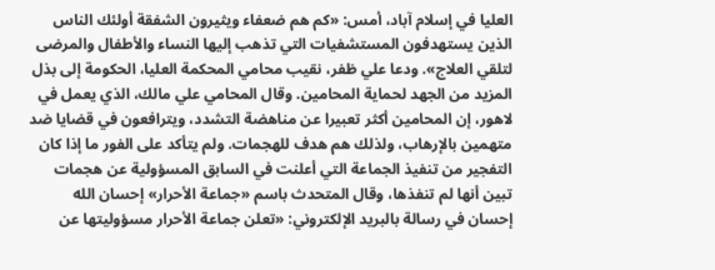العليا في إسلام آباد، أمس: «كم هم ضعفاء ويثيرون الشفقة أولئك الناس الذين يستهدفون المستشفيات التي تذهب إليها النساء والأطفال والمرضى لتلقي العلاج». ودعا علي ظفر، نقيب محامي المحكمة العليا، الحكومة إلى بذل المزيد من الجهد لحماية المحامين. وقال المحامي علي مالك، الذي يعمل في لاهور، إن المحامين أكثر تعبيرا عن مناهضة التشدد، ويترافعون في قضايا ضد متهمين بالإرهاب، ولذلك هم هدف للهجمات. ولم يتأكد على الفور ما إذا كان التفجير من تنفيذ الجماعة التي أعلنت في السابق المسؤولية عن هجمات تبين أنها لم تنفذها، وقال المتحدث باسم «جماعة الأحرار» إحسان الله إحسان في رسالة بالبريد الإلكتروني: «تعلن جماعة الأحرار مسؤوليتها عن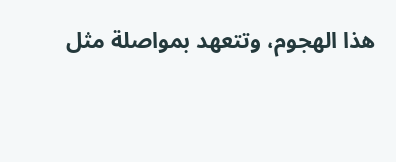هذا الهجوم، وتتعهد بمواصلة مثل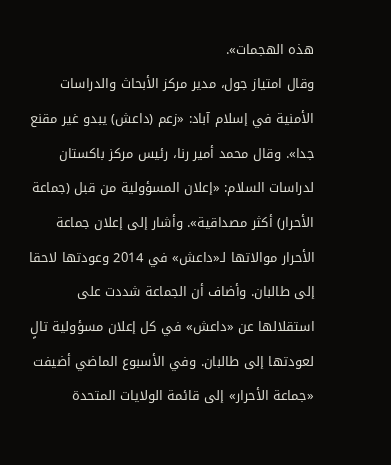هذه الهجمات».
وقال امتياز جول، مدير مركز الأبحاث والدراسات الأمنية في إسلام آباد: «زعم (داعش) يبدو غير مقنع جدا». وقال محمد أمير رنا، رئيس مركز باكستان لدراسات السلام: «إعلان المسؤولية من قبل (جماعة الأحرار) أكثر مصداقية». وأشار إلى إعلان جماعة الأحرار موالاتها لـ«داعش» في 2014 وعودتها لاحقا إلى طالبان. وأضاف أن الجماعة شددت على استقلالها عن «داعش» في كل إعلان مسؤولية تالٍ لعودتها إلى طالبان. وفي الأسبوع الماضي أضيفت «جماعة الأحرار» إلى قائمة الولايات المتحدة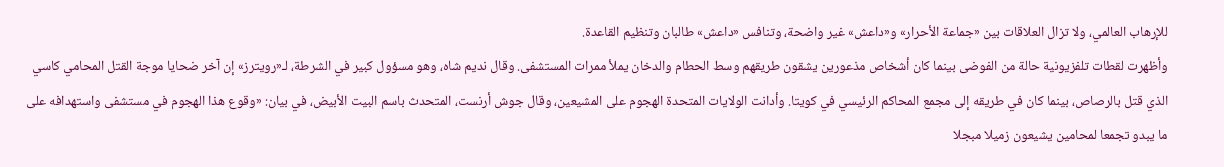للإرهاب العالمي، ولا تزال العلاقات بين «جماعة الأحرار» و«داعش» غير واضحة، وتنافس «داعش» طالبان وتنظيم القاعدة.
وأظهرت لقطات تلفزيونية حالة من الفوضى بينما كان أشخاص مذعورين يشقون طريقهم وسط الحطام والدخان يملأ ممرات المستشفى. وقال نديم شاه، وهو مسؤول كبير في الشرطة، لـ«رويترز» إن آخر ضحايا موجة القتل المحامي كاسي الذي قتل بالرصاص، بينما كان في طريقه إلى مجمع المحاكم الرئيسي في كويتا. وأدانت الولايات المتحدة الهجوم على المشيعين، وقال جوش أرنست، المتحدث باسم البيت الأبيض، في بيان: «وقوع هذا الهجوم في مستشفى واستهدافه على ما يبدو تجمعا لمحامين يشيعون زميلا مبجلا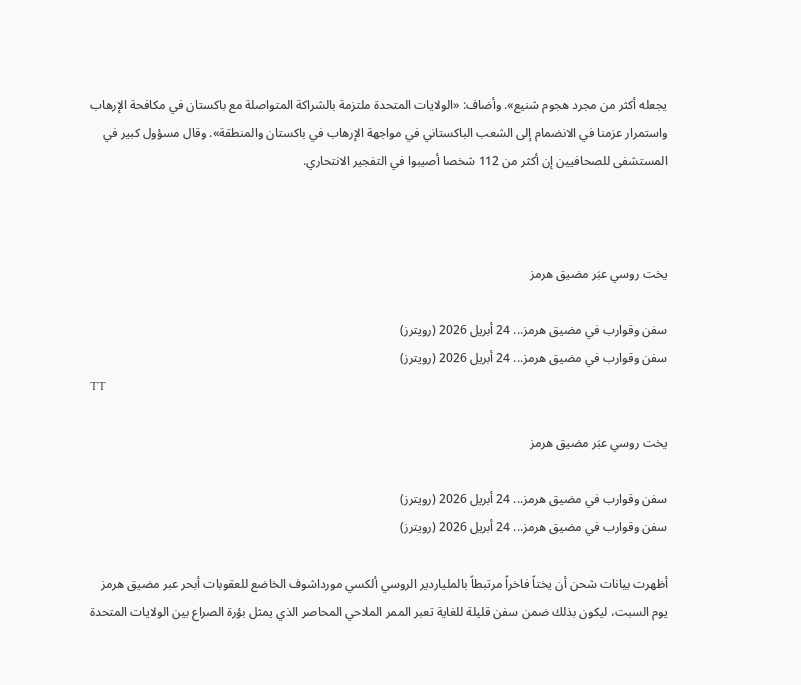يجعله أكثر من مجرد هجوم شنيع». وأضاف: «الولايات المتحدة ملتزمة بالشراكة المتواصلة مع باكستان في مكافحة الإرهاب واستمرار عزمنا في الانضمام إلى الشعب الباكستاني في مواجهة الإرهاب في باكستان والمنطقة». وقال مسؤول كبير في المستشفى للصحافيين إن أكثر من 112 شخصا أصيبوا في التفجير الانتحاري.



يخت روسي عبَر مضيق هرمز

سفن وقوارب في مضيق هرمز... 24 أبريل 2026 (رويترز)
سفن وقوارب في مضيق هرمز... 24 أبريل 2026 (رويترز)
TT

يخت روسي عبَر مضيق هرمز

سفن وقوارب في مضيق هرمز... 24 أبريل 2026 (رويترز)
سفن وقوارب في مضيق هرمز... 24 أبريل 2026 (رويترز)

أظهرت بيانات شحن أن يختاً فاخراً مرتبطاً بالملياردير الروسي ألكسي مورداشوف الخاضع للعقوبات أبحر عبر مضيق هرمز يوم السبت، ليكون بذلك ضمن سفن قليلة للغاية تعبر الممر الملاحي المحاصر الذي يمثل بؤرة الصراع بين الولايات المتحدة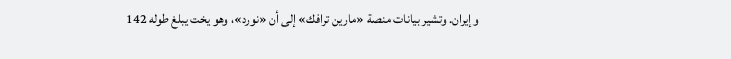وإيران. وتشير بيانات منصة «مارين ترافك» إلى أن «نورد»، وهو يخت يبلغ طوله 142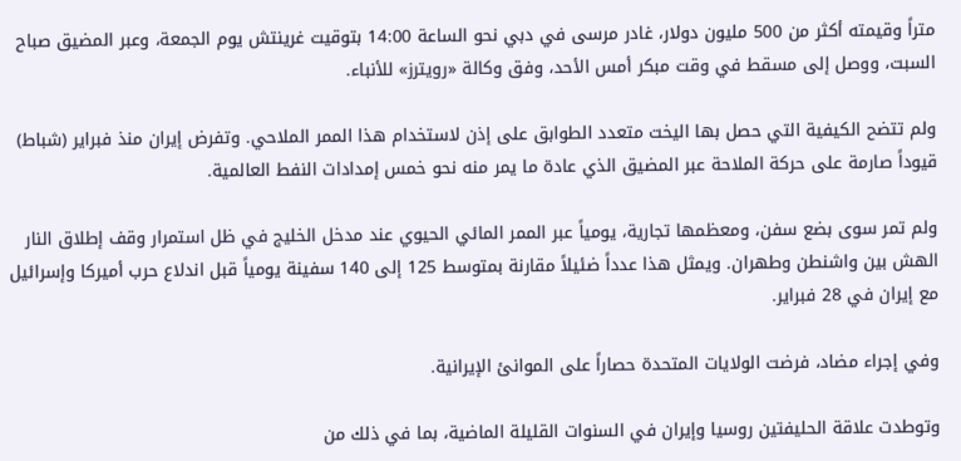متراً وقيمته أكثر من 500 مليون دولار، غادر مرسى في دبي نحو الساعة 14:00 بتوقيت غرينتش يوم الجمعة، وعبر المضيق صباح السبت، ووصل إلى مسقط في وقت مبكر أمس الأحد، وفق وكالة «رويترز» للأنباء.

ولم تتضح الكيفية التي حصل بها اليخت متعدد الطوابق على إذن لاستخدام هذا الممر الملاحي. وتفرض إيران منذ فبراير (شباط) قيوداً صارمة على حركة الملاحة عبر المضيق الذي عادة ما يمر منه نحو خمس إمدادات النفط العالمية.

ولم تمر سوى بضع سفن، ومعظمها تجارية، يومياً عبر الممر المائي الحيوي عند مدخل الخليج في ظل استمرار وقف إطلاق النار الهش بين واشنطن وطهران. ويمثل هذا عدداً ضئيلاً مقارنة بمتوسط 125 إلى 140 سفينة يومياً قبل اندلاع حرب أميركا وإسرائيل مع إيران في 28 فبراير.

وفي إجراء مضاد، فرضت الولايات المتحدة حصاراً على الموانئ الإيرانية.

وتوطدت علاقة الحليفتين روسيا وإيران في السنوات القليلة الماضية، بما في ذلك من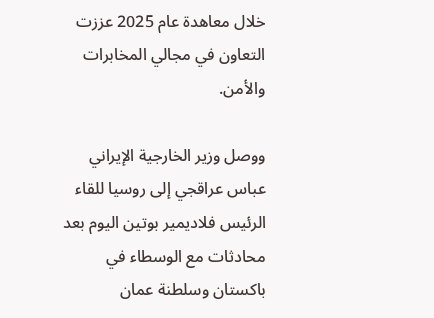خلال معاهدة عام 2025 عززت التعاون في مجالي المخابرات والأمن.

ووصل وزير الخارجية الإيراني عباس عراقجي إلى روسيا للقاء الرئيس فلاديمير بوتين اليوم بعد محادثات مع الوسطاء في باكستان وسلطنة عمان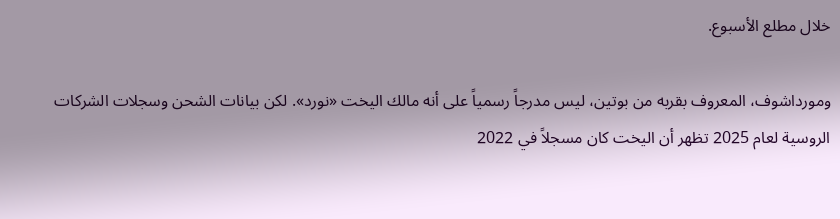خلال مطلع الأسبوع.

ومورداشوف، المعروف بقربه من بوتين، ليس مدرجاً رسمياً على أنه مالك اليخت «نورد». لكن بيانات الشحن وسجلات الشركات الروسية لعام 2025 تظهر أن اليخت كان مسجلاً في 2022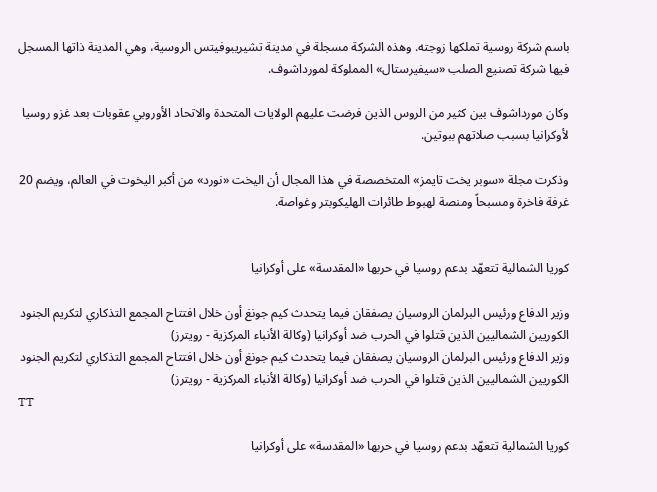باسم شركة روسية تملكها زوجته. وهذه الشركة مسجلة في مدينة تشيريبوفيتس الروسية، وهي المدينة ذاتها المسجل فيها شركة تصنيع الصلب «سيفيرستال» المملوكة لمورداشوف.

وكان مورداشوف بين كثير من الروس الذين فرضت عليهم الولايات المتحدة والاتحاد الأوروبي عقوبات بعد غزو روسيا لأوكرانيا بسبب صلاتهم ببوتين.

وذكرت مجلة «سوبر يخت تايمز» المتخصصة في هذا المجال أن اليخت «نورد» من أكبر اليخوت في العالم، ويضم 20 غرفة فاخرة ومسبحاً ومنصة لهبوط طائرات الهليكوبتر وغواصة.


كوريا الشمالية تتعهّد بدعم روسيا في حربها «المقدسة» على أوكرانيا

وزير الدفاع ورئيس البرلمان الروسيان يصفقان فيما يتحدث كيم جونغ أون خلال افتتاح المجمع التذكاري لتكريم الجنود الكوريين الشماليين الذين قتلوا في الحرب ضد أوكرانيا (وكالة الأنباء المركزية - رويترز)
وزير الدفاع ورئيس البرلمان الروسيان يصفقان فيما يتحدث كيم جونغ أون خلال افتتاح المجمع التذكاري لتكريم الجنود الكوريين الشماليين الذين قتلوا في الحرب ضد أوكرانيا (وكالة الأنباء المركزية - رويترز)
TT

كوريا الشمالية تتعهّد بدعم روسيا في حربها «المقدسة» على أوكرانيا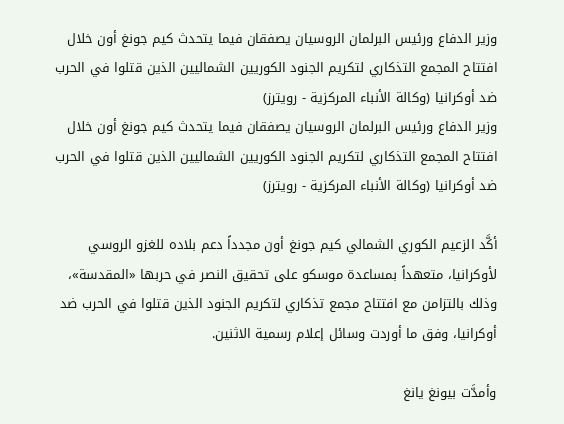وزير الدفاع ورئيس البرلمان الروسيان يصفقان فيما يتحدث كيم جونغ أون خلال افتتاح المجمع التذكاري لتكريم الجنود الكوريين الشماليين الذين قتلوا في الحرب ضد أوكرانيا (وكالة الأنباء المركزية - رويترز)
وزير الدفاع ورئيس البرلمان الروسيان يصفقان فيما يتحدث كيم جونغ أون خلال افتتاح المجمع التذكاري لتكريم الجنود الكوريين الشماليين الذين قتلوا في الحرب ضد أوكرانيا (وكالة الأنباء المركزية - رويترز)

أكَّد الزعيم الكوري الشمالي كيم جونغ أون مجدداً دعم بلاده للغزو الروسي لأوكرانيا، متعهداً بمساعدة موسكو على تحقيق النصر في حربها «المقدسة»، وذلك بالتزامن مع افتتاح مجمع تذكاري لتكريم الجنود الذين قتلوا في الحرب ضد أوكرانيا، وفق ما أوردت وسائل إعلام رسمية الاثنين.

وأمدَّت بيونغ يانغ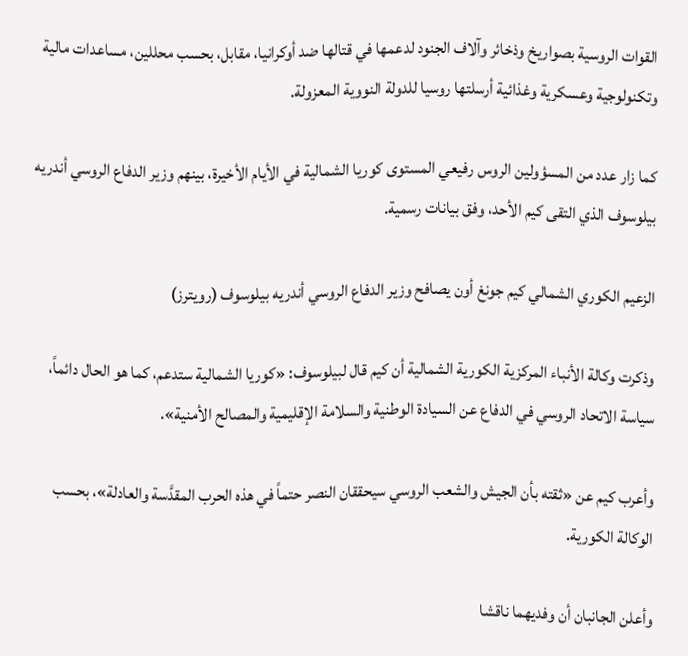القوات الروسية بصواريخ وذخائر وآلاف الجنود لدعمها في قتالها ضد أوكرانيا، مقابل، بحسب محللين، مساعدات مالية وتكنولوجية وعسكرية وغذائية أرسلتها روسيا للدولة النووية المعزولة.

كما زار عدد من المسؤولين الروس رفيعي المستوى كوريا الشمالية في الأيام الأخيرة، بينهم وزير الدفاع الروسي أندريه بيلوسوف الذي التقى كيم الأحد، وفق بيانات رسمية.

الزعيم الكوري الشمالي كيم جونغ أون يصافح وزير الدفاع الروسي أندريه بيلوسوف (رويترز)

وذكرت وكالة الأنباء المركزية الكورية الشمالية أن كيم قال لبيلوسوف: «كوريا الشمالية ستدعم، كما هو الحال دائماً، سياسة الاتحاد الروسي في الدفاع عن السيادة الوطنية والسلامة الإقليمية والمصالح الأمنية».

وأعرب كيم عن «ثقته بأن الجيش والشعب الروسي سيحققان النصر حتماً في هذه الحرب المقدَّسة والعادلة»، بحسب الوكالة الكورية.

وأعلن الجانبان أن وفديهما ناقشا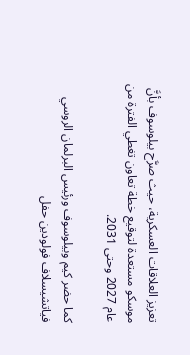تعزيز العلاقات العسكرية، حيث صرَّح بيلوسوف بأنَّ موسكو مستعدة لتوقيع خطة تعاون تغطي الفترة من عام 2027 وحتى 2031.

كما حضر كيم وبيلوسوف ورئيس البرلمان الروسي فياتشيسلاف فولودين حفل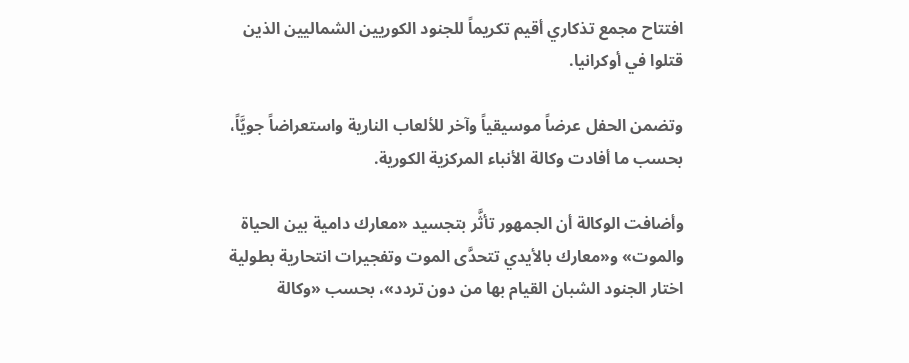افتتاح مجمع تذكاري أقيم تكريماً للجنود الكوريين الشماليين الذين قتلوا في أوكرانيا.

وتضمن الحفل عرضاً موسيقياً وآخر للألعاب النارية واستعراضاً جويَّاً، بحسب ما أفادت وكالة الأنباء المركزية الكورية.

وأضافت الوكالة أن الجمهور تأثَّر بتجسيد «معارك دامية بين الحياة والموت» و«معارك بالأيدي تتحدَّى الموت وتفجيرات انتحارية بطولية اختار الجنود الشبان القيام بها من دون تردد»، بحسب «وكالة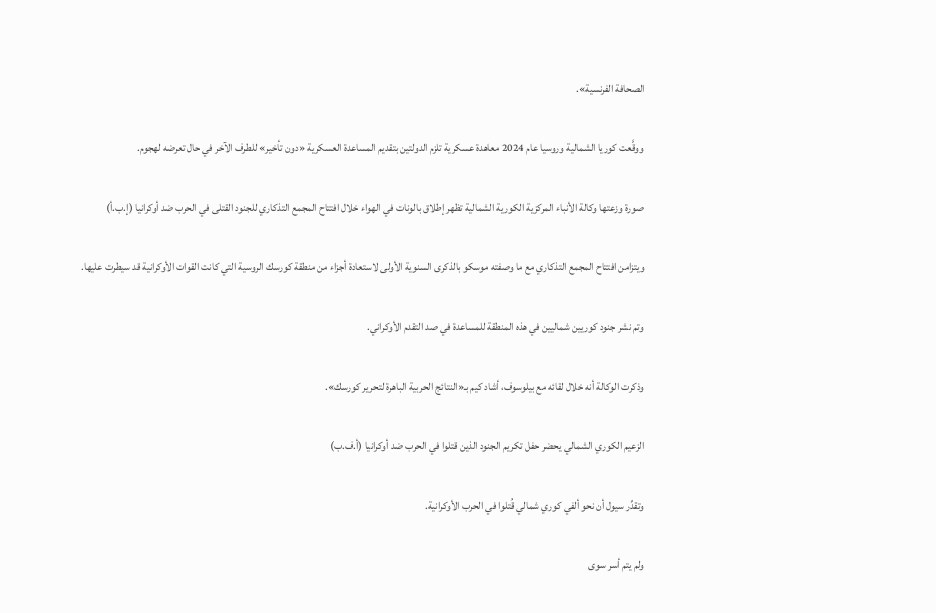الصحافة الفرنسية».

ووقَّعت كوريا الشمالية وروسيا عام 2024 معاهدة عسكرية تلزم الدولتين بتقديم المساعدة العسكرية «دون تأخير» للطرف الآخر في حال تعرضه لهجوم.

صورة وزعتها وكالة الأنباء المركزية الكورية الشمالية تظهر إطلاق بالونات في الهواء خلال افتتاح المجمع التذكاري للجنود القتلى في الحرب ضد أوكرانيا (إ.ب.أ)

ويتزامن افتتاح المجمع التذكاري مع ما وصفته موسكو بالذكرى السنوية الأولى لاستعادة أجزاء من منطقة كورسك الروسية التي كانت القوات الأوكرانية قد سيطرت عليها.

وتم نشر جنود كوريين شماليين في هذه المنطقة للمساعدة في صد التقدم الأوكراني.

وذكرت الوكالة أنه خلال لقائه مع بيلوسوف، أشاد كيم بـ«النتائج الحربية الباهرة لتحرير كورسك».

الزعيم الكوري الشمالي يحضر حفل تكريم الجنود الذين قتلوا في الحرب ضد أوكرانيا (أ.ف.ب)

وتقدِّر سيول أن نحو ألفي كوري شمالي قُتلوا في الحرب الأوكرانية.

ولم يتم أسر سوى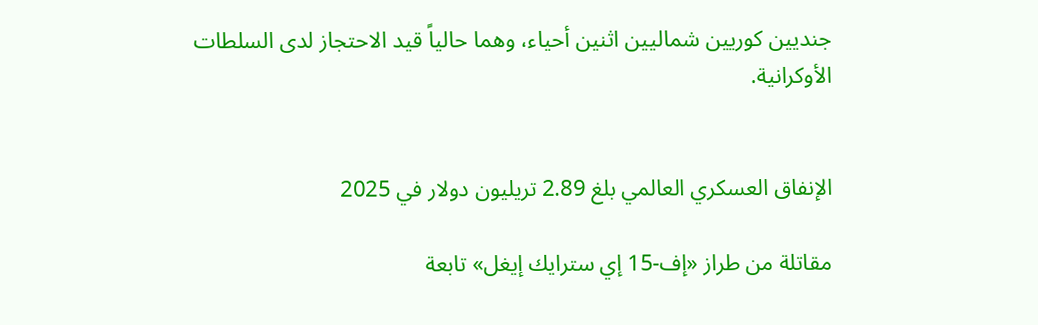جنديين كوريين شماليين اثنين أحياء، وهما حالياً قيد الاحتجاز لدى السلطات الأوكرانية.


الإنفاق العسكري العالمي بلغ 2.89 تريليون دولار في 2025

مقاتلة من طراز «إف-15 إي سترايك إيغل» تابعة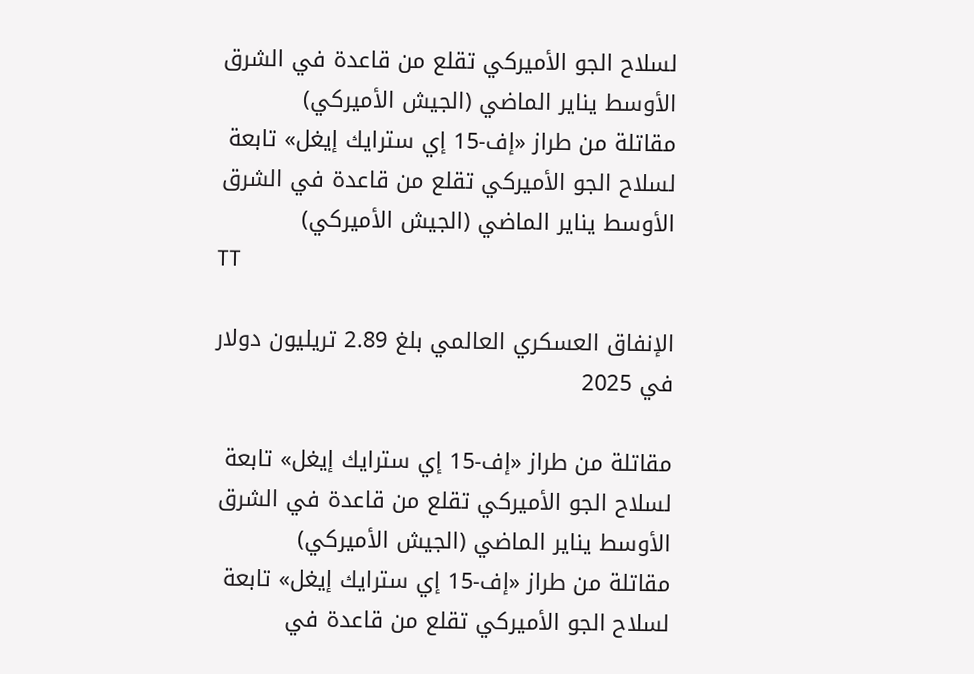لسلاح الجو الأميركي تقلع من قاعدة في الشرق الأوسط يناير الماضي (الجيش الأميركي)
مقاتلة من طراز «إف-15 إي سترايك إيغل» تابعة لسلاح الجو الأميركي تقلع من قاعدة في الشرق الأوسط يناير الماضي (الجيش الأميركي)
TT

الإنفاق العسكري العالمي بلغ 2.89 تريليون دولار في 2025

مقاتلة من طراز «إف-15 إي سترايك إيغل» تابعة لسلاح الجو الأميركي تقلع من قاعدة في الشرق الأوسط يناير الماضي (الجيش الأميركي)
مقاتلة من طراز «إف-15 إي سترايك إيغل» تابعة لسلاح الجو الأميركي تقلع من قاعدة في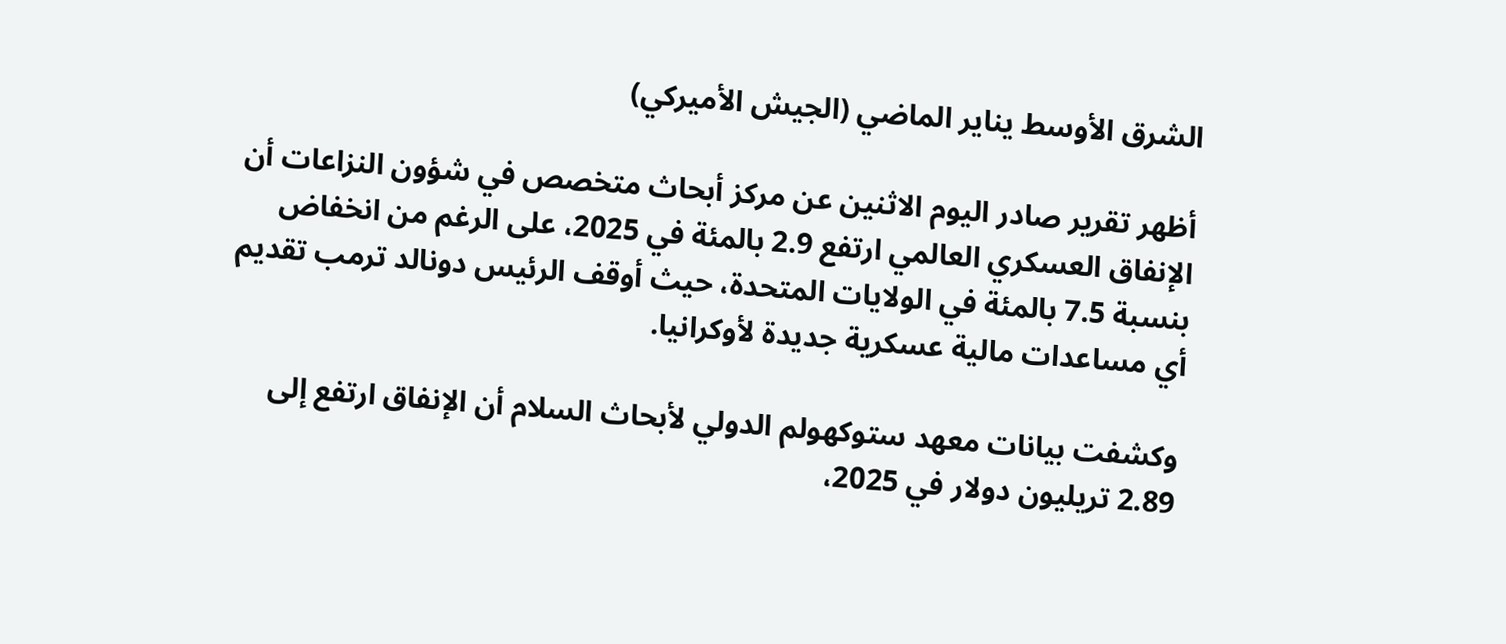الشرق الأوسط يناير الماضي (الجيش الأميركي)

أظهر تقرير صادر اليوم الاثنين عن مركز أبحاث متخصص في شؤون النزاعات أن الإنفاق العسكري العالمي ارتفع 2.9 بالمئة في 2025، على الرغم من انخفاض بنسبة 7.5 بالمئة في الولايات المتحدة، حيث أوقف الرئيس دونالد ترمب تقديم أي مساعدات مالية عسكرية جديدة لأوكرانيا.

وكشفت بيانات معهد ستوكهولم الدولي لأبحاث السلام أن الإنفاق ارتفع إلى 2.89 تريليون دولار في 2025،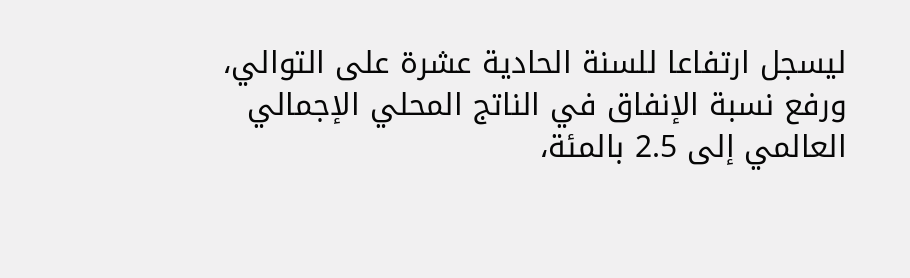ليسجل ارتفاعا للسنة الحادية عشرة على التوالي، ورفع نسبة الإنفاق في الناتج المحلي الإجمالي العالمي إلى 2.5 بالمئة،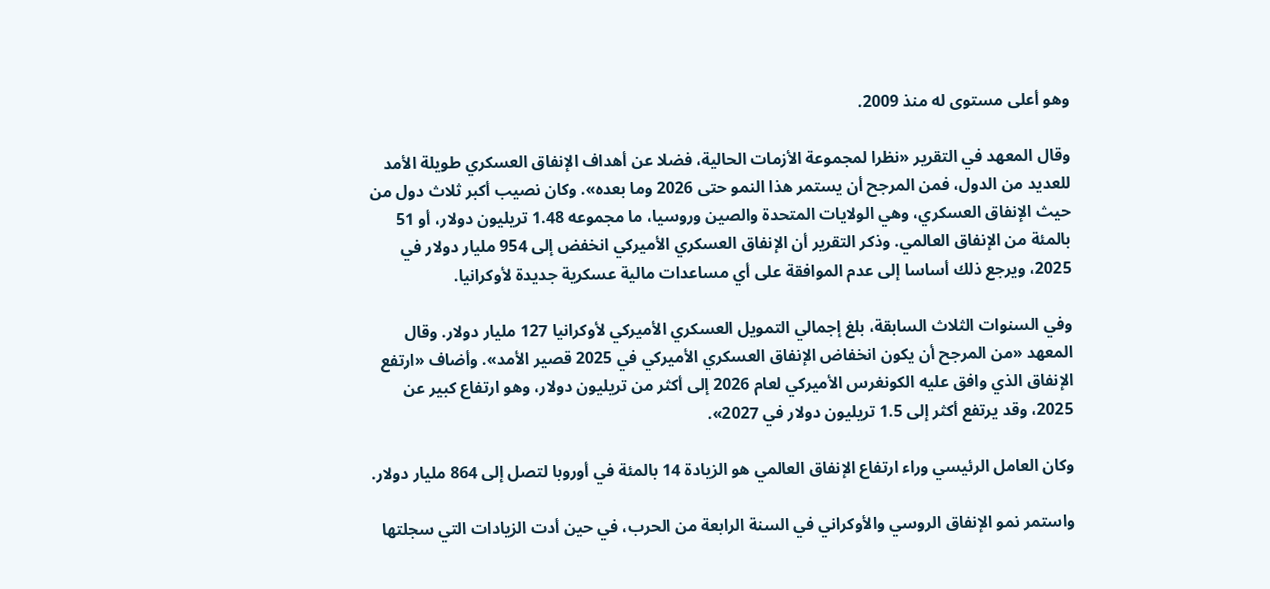وهو أعلى مستوى له منذ 2009.

وقال المعهد في التقرير «نظرا لمجموعة الأزمات الحالية، فضلا عن أهداف الإنفاق العسكري طويلة الأمد للعديد من الدول، فمن المرجح أن يستمر هذا النمو حتى 2026 وما بعده». وكان نصيب أكبر ثلاث دول من حيث الإنفاق العسكري، وهي الولايات المتحدة والصين وروسيا، ما مجموعه 1.48 تريليون دولار، أو 51 بالمئة من الإنفاق العالمي. وذكر التقرير أن الإنفاق العسكري الأميركي انخفض إلى 954 مليار دولار في 2025، ويرجع ذلك أساسا إلى عدم الموافقة على أي مساعدات مالية عسكرية جديدة لأوكرانيا.

وفي السنوات الثلاث السابقة، بلغ إجمالي التمويل العسكري الأميركي لأوكرانيا 127 مليار دولار. وقال المعهد «من المرجح أن يكون انخفاض الإنفاق العسكري الأميركي في 2025 قصير الأمد». وأضاف «ارتفع الإنفاق الذي وافق عليه الكونغرس الأميركي لعام 2026 إلى أكثر من تريليون دولار، وهو ارتفاع كبير عن 2025، وقد يرتفع أكثر إلى 1.5 تريليون دولار في 2027».

وكان العامل الرئيسي وراء ارتفاع الإنفاق العالمي هو الزيادة 14 بالمئة في أوروبا لتصل إلى 864 مليار دولار.

واستمر نمو الإنفاق الروسي والأوكراني في السنة الرابعة من الحرب، في حين أدت الزيادات التي سجلتها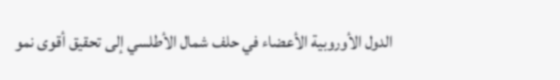الدول الأوروبية الأعضاء في حلف شمال الأطلسي إلى تحقيق أقوى نمو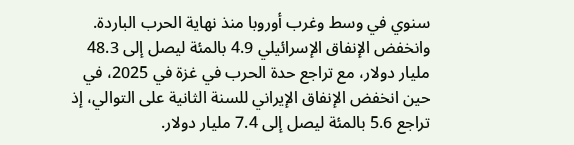سنوي في وسط وغرب أوروبا منذ نهاية الحرب الباردة. وانخفض الإنفاق الإسرائيلي 4.9 بالمئة ليصل إلى 48.3 مليار دولار، مع تراجع حدة الحرب في غزة في 2025، في حين انخفض الإنفاق الإيراني للسنة الثانية على التوالي، إذ تراجع 5.6 بالمئة ليصل إلى 7.4 مليار دولار.